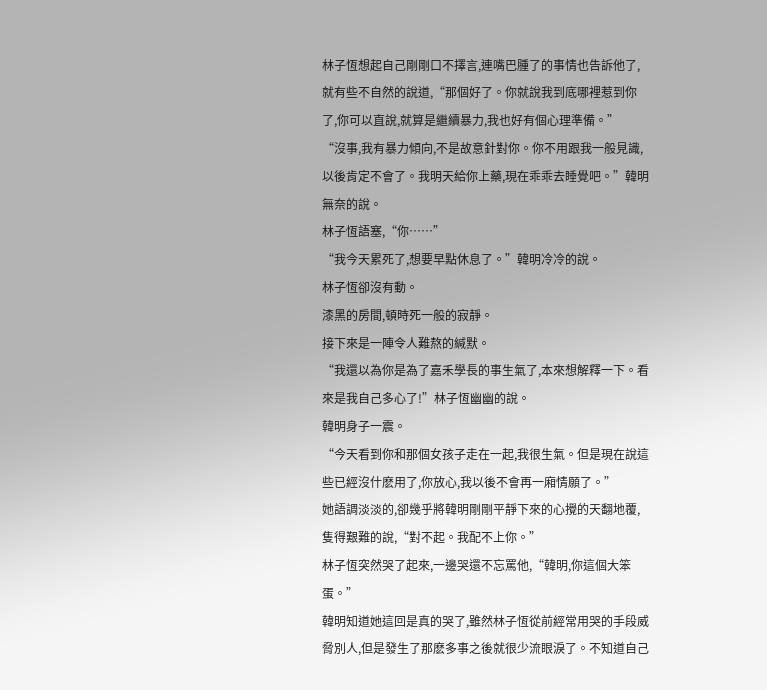林子恆想起自己剛剛口不擇言,連嘴巴腫了的事情也告訴他了,就有些不自然的說道,“那個好了。你就說我到底哪裡惹到你了,你可以直說,就算是繼續暴力,我也好有個心理準備。”
“沒事,我有暴力傾向,不是故意針對你。你不用跟我一般見識,以後肯定不會了。我明天給你上藥,現在乖乖去睡覺吧。”韓明無奈的說。
林子恆語塞,“你……”
“我今天累死了,想要早點休息了。”韓明冷冷的說。
林子恆卻沒有動。
漆黑的房間,頓時死一般的寂靜。
接下來是一陣令人難熬的緘默。
“我還以為你是為了嘉禾學長的事生氣了,本來想解釋一下。看來是我自己多心了!”林子恆幽幽的說。
韓明身子一震。
“今天看到你和那個女孩子走在一起,我很生氣。但是現在說這些已經沒什麽用了,你放心,我以後不會再一廂情願了。”
她語調淡淡的,卻幾乎將韓明剛剛平靜下來的心攪的天翻地覆,隻得艱難的說,“對不起。我配不上你。”
林子恆突然哭了起來,一邊哭還不忘罵他,“韓明,你這個大笨蛋。”
韓明知道她這回是真的哭了,雖然林子恆從前經常用哭的手段威脅別人,但是發生了那麽多事之後就很少流眼淚了。不知道自己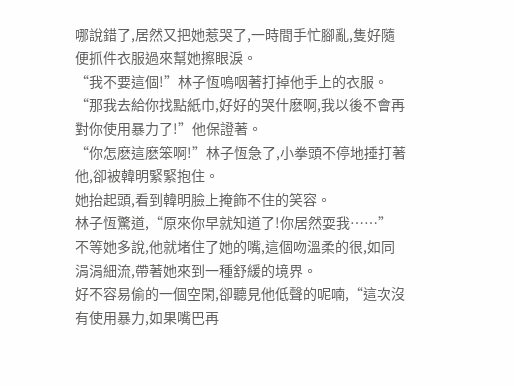哪說錯了,居然又把她惹哭了,一時間手忙腳亂,隻好隨便抓件衣服過來幫她擦眼淚。
“我不要這個!”林子恆嗚咽著打掉他手上的衣服。
“那我去給你找點紙巾,好好的哭什麽啊,我以後不會再對你使用暴力了!”他保證著。
“你怎麽這麽笨啊!”林子恆急了,小拳頭不停地捶打著他,卻被韓明緊緊抱住。
她抬起頭,看到韓明臉上掩飾不住的笑容。
林子恆驚道,“原來你早就知道了!你居然耍我……”
不等她多說,他就堵住了她的嘴,這個吻溫柔的很,如同涓涓細流,帶著她來到一種舒緩的境界。
好不容易偷的一個空閑,卻聽見他低聲的呢喃,“這次沒有使用暴力,如果嘴巴再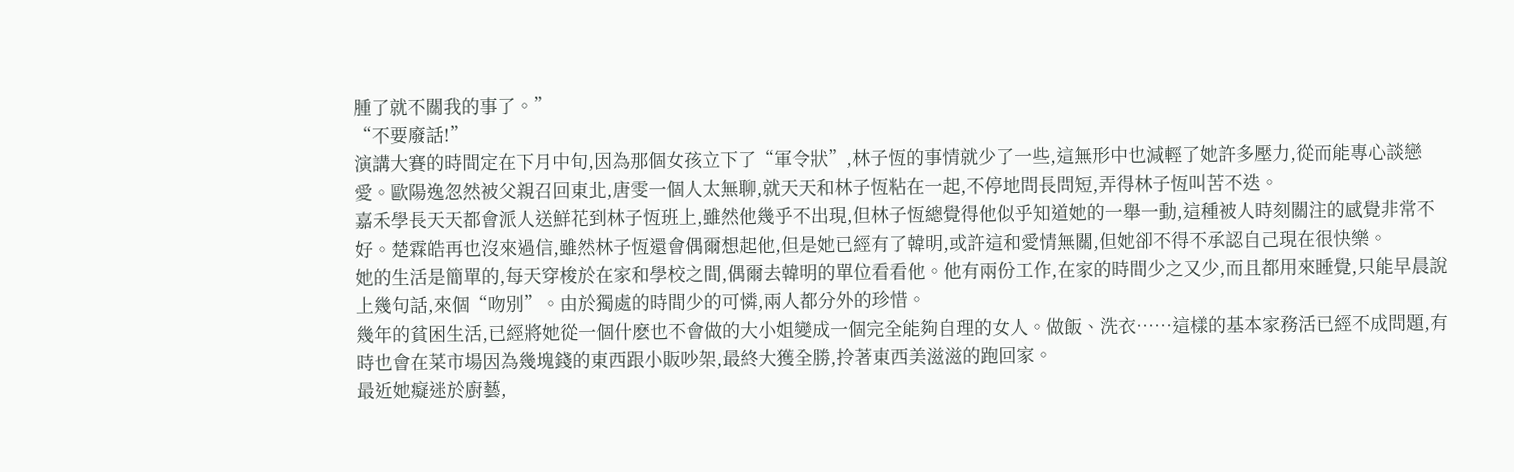腫了就不關我的事了。”
“不要廢話!”
演講大賽的時間定在下月中旬,因為那個女孩立下了“軍令狀”,林子恆的事情就少了一些,這無形中也減輕了她許多壓力,從而能專心談戀愛。歐陽逸忽然被父親召回東北,唐雯一個人太無聊,就天天和林子恆粘在一起,不停地問長問短,弄得林子恆叫苦不迭。
嘉禾學長天天都會派人送鮮花到林子恆班上,雖然他幾乎不出現,但林子恆總覺得他似乎知道她的一舉一動,這種被人時刻關注的感覺非常不好。楚霖皓再也沒來過信,雖然林子恆還會偶爾想起他,但是她已經有了韓明,或許這和愛情無關,但她卻不得不承認自己現在很快樂。
她的生活是簡單的,每天穿梭於在家和學校之間,偶爾去韓明的單位看看他。他有兩份工作,在家的時間少之又少,而且都用來睡覺,只能早晨說上幾句話,來個“吻別”。由於獨處的時間少的可憐,兩人都分外的珍惜。
幾年的貧困生活,已經將她從一個什麽也不會做的大小姐變成一個完全能夠自理的女人。做飯、洗衣……這樣的基本家務活已經不成問題,有時也會在菜市場因為幾塊錢的東西跟小販吵架,最終大獲全勝,拎著東西美滋滋的跑回家。
最近她癡迷於廚藝,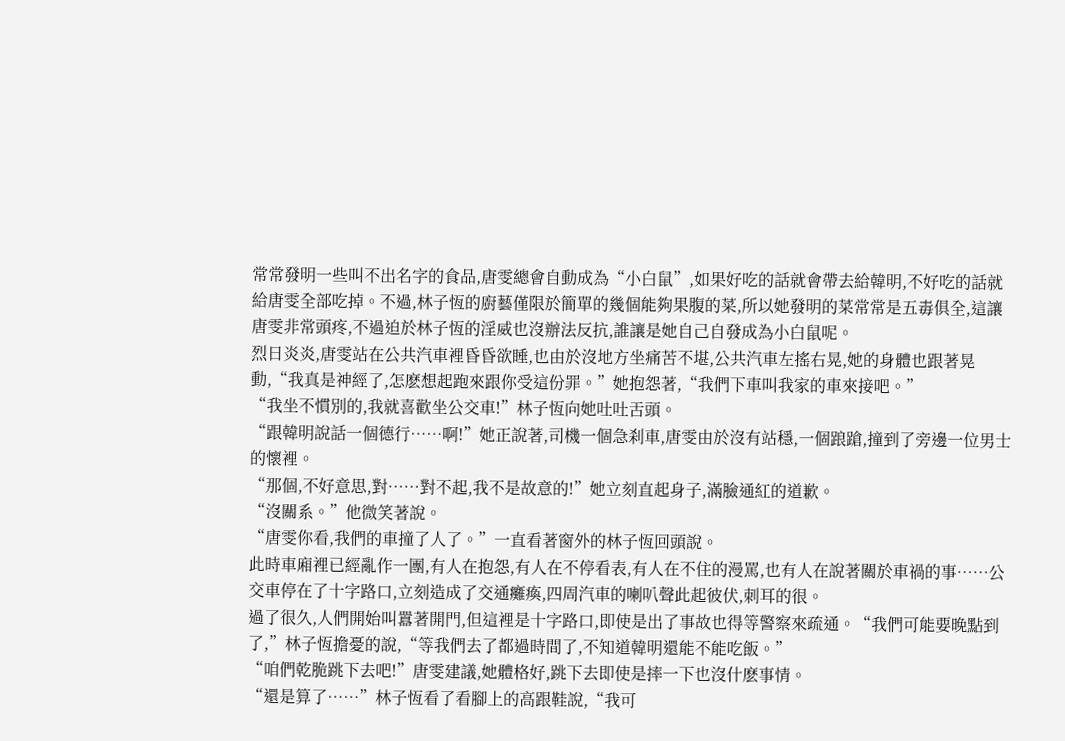常常發明一些叫不出名字的食品,唐雯總會自動成為“小白鼠”,如果好吃的話就會帶去給韓明,不好吃的話就給唐雯全部吃掉。不過,林子恆的廚藝僅限於簡單的幾個能夠果腹的菜,所以她發明的菜常常是五毒俱全,這讓唐雯非常頭疼,不過迫於林子恆的淫威也沒辦法反抗,誰讓是她自己自發成為小白鼠呢。
烈日炎炎,唐雯站在公共汽車裡昏昏欲睡,也由於沒地方坐痛苦不堪,公共汽車左搖右晃,她的身體也跟著晃動,“我真是神經了,怎麽想起跑來跟你受這份罪。”她抱怨著,“我們下車叫我家的車來接吧。”
“我坐不慣別的,我就喜歡坐公交車!”林子恆向她吐吐舌頭。
“跟韓明說話一個德行……啊!”她正說著,司機一個急刹車,唐雯由於沒有站穩,一個踉蹌,撞到了旁邊一位男士的懷裡。
“那個,不好意思,對……對不起,我不是故意的!”她立刻直起身子,滿臉通紅的道歉。
“沒關系。”他微笑著說。
“唐雯你看,我們的車撞了人了。”一直看著窗外的林子恆回頭說。
此時車廂裡已經亂作一團,有人在抱怨,有人在不停看表,有人在不住的漫罵,也有人在說著關於車禍的事……公交車停在了十字路口,立刻造成了交通癱瘓,四周汽車的喇叭聲此起彼伏,刺耳的很。
過了很久,人們開始叫囂著開門,但這裡是十字路口,即使是出了事故也得等警察來疏通。“我們可能要晚點到了,”林子恆擔憂的說,“等我們去了都過時間了,不知道韓明還能不能吃飯。”
“咱們乾脆跳下去吧!”唐雯建議,她體格好,跳下去即使是摔一下也沒什麽事情。
“還是算了……”林子恆看了看腳上的高跟鞋說,“我可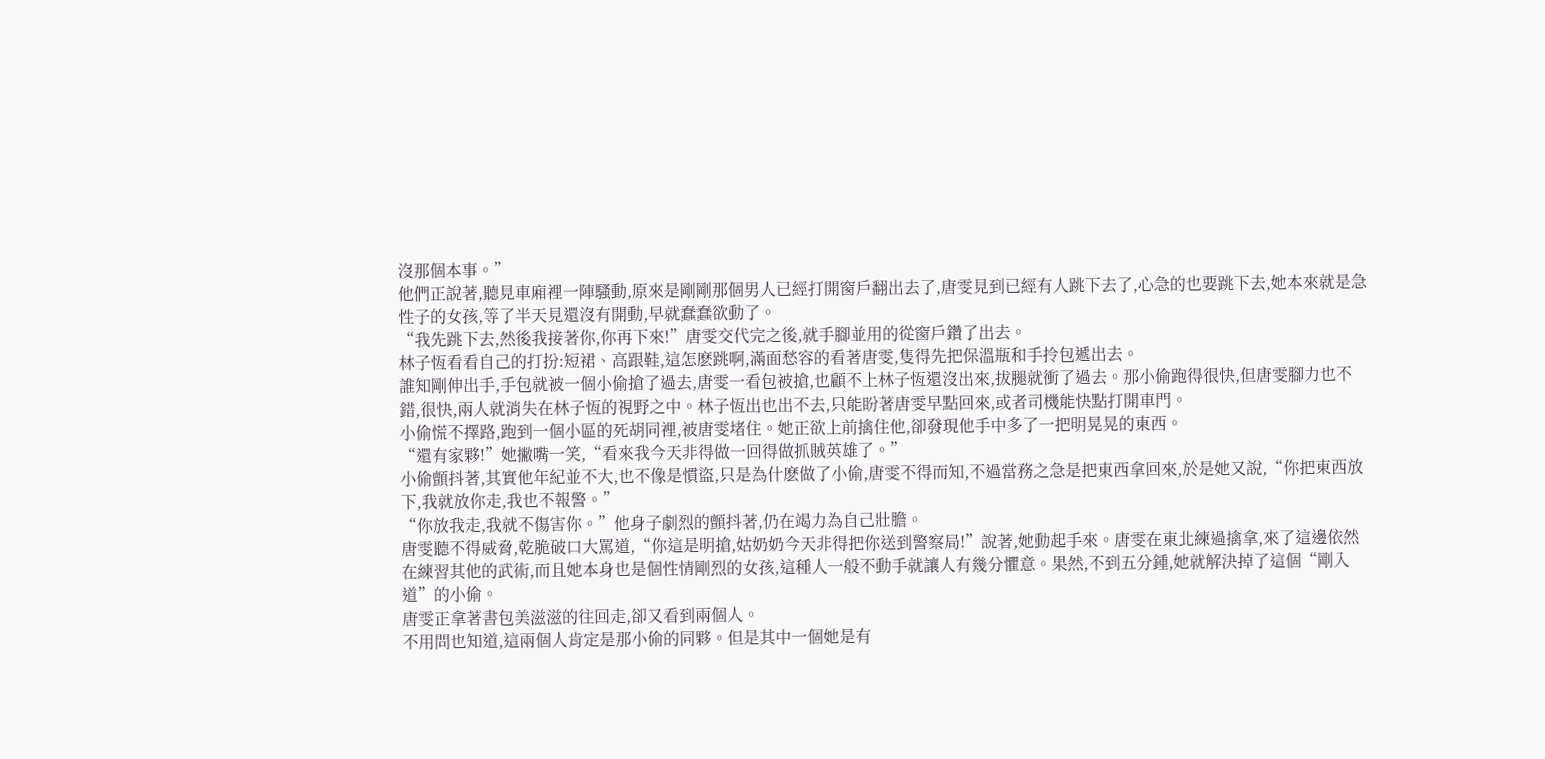沒那個本事。”
他們正說著,聽見車廂裡一陣騷動,原來是剛剛那個男人已經打開窗戶翻出去了,唐雯見到已經有人跳下去了,心急的也要跳下去,她本來就是急性子的女孩,等了半天見還沒有開動,早就蠢蠢欲動了。
“我先跳下去,然後我接著你,你再下來!”唐雯交代完之後,就手腳並用的從窗戶鑽了出去。
林子恆看看自己的打扮:短裙、高跟鞋,這怎麽跳啊,滿面愁容的看著唐雯,隻得先把保溫瓶和手拎包遞出去。
誰知剛伸出手,手包就被一個小偷搶了過去,唐雯一看包被搶,也顧不上林子恆還沒出來,拔腿就衝了過去。那小偷跑得很快,但唐雯腳力也不錯,很快,兩人就消失在林子恆的視野之中。林子恆出也出不去,只能盼著唐雯早點回來,或者司機能快點打開車門。
小偷慌不擇路,跑到一個小區的死胡同裡,被唐雯堵住。她正欲上前擒住他,卻發現他手中多了一把明晃晃的東西。
“還有家夥!”她撇嘴一笑,“看來我今天非得做一回得做抓賊英雄了。”
小偷顫抖著,其實他年紀並不大,也不像是慣盜,只是為什麽做了小偷,唐雯不得而知,不過當務之急是把東西拿回來,於是她又說,“你把東西放下,我就放你走,我也不報警。”
“你放我走,我就不傷害你。”他身子劇烈的顫抖著,仍在竭力為自己壯膽。
唐雯聽不得威脅,乾脆破口大罵道,“你這是明搶,姑奶奶今天非得把你送到警察局!”說著,她動起手來。唐雯在東北練過擒拿,來了這邊依然在練習其他的武術,而且她本身也是個性情剛烈的女孩,這種人一般不動手就讓人有幾分懼意。果然,不到五分鍾,她就解決掉了這個“剛入道”的小偷。
唐雯正拿著書包美滋滋的往回走,卻又看到兩個人。
不用問也知道,這兩個人肯定是那小偷的同夥。但是其中一個她是有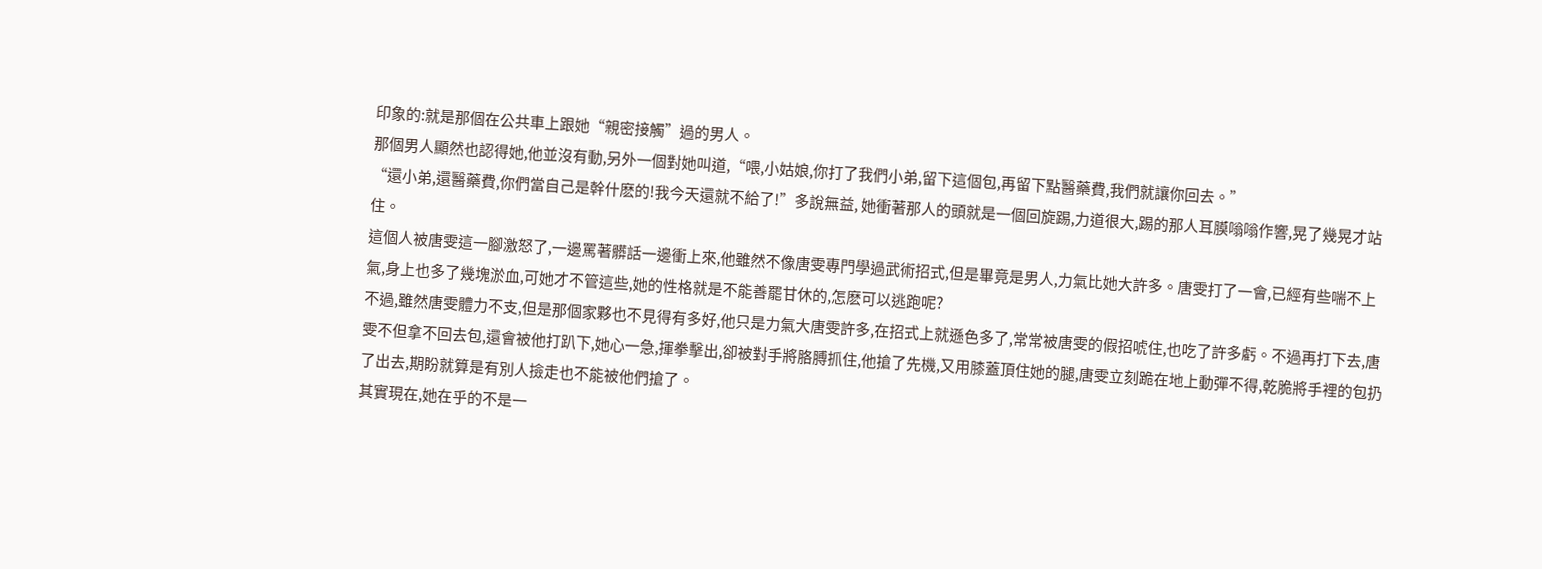印象的:就是那個在公共車上跟她“親密接觸”過的男人。
那個男人顯然也認得她,他並沒有動,另外一個對她叫道,“喂,小姑娘,你打了我們小弟,留下這個包,再留下點醫藥費,我們就讓你回去。”
“還小弟,還醫藥費,你們當自己是幹什麽的!我今天還就不給了!”多說無益, 她衝著那人的頭就是一個回旋踢,力道很大,踢的那人耳膜嗡嗡作響,晃了幾晃才站住。
這個人被唐雯這一腳激怒了,一邊罵著髒話一邊衝上來,他雖然不像唐雯專門學過武術招式,但是畢竟是男人,力氣比她大許多。唐雯打了一會,已經有些喘不上氣,身上也多了幾塊淤血,可她才不管這些,她的性格就是不能善罷甘休的,怎麽可以逃跑呢?
不過,雖然唐雯體力不支,但是那個家夥也不見得有多好,他只是力氣大唐雯許多,在招式上就遜色多了,常常被唐雯的假招唬住,也吃了許多虧。不過再打下去,唐雯不但拿不回去包,還會被他打趴下,她心一急,揮拳擊出,卻被對手將胳膊抓住,他搶了先機,又用膝蓋頂住她的腿,唐雯立刻跪在地上動彈不得,乾脆將手裡的包扔了出去,期盼就算是有別人撿走也不能被他們搶了。
其實現在,她在乎的不是一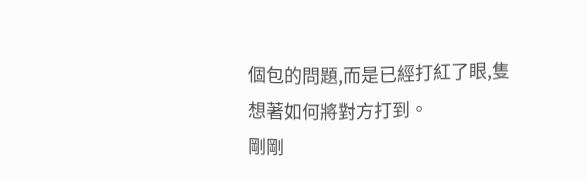個包的問題,而是已經打紅了眼,隻想著如何將對方打到。
剛剛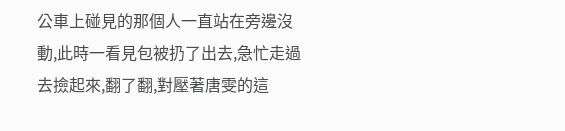公車上碰見的那個人一直站在旁邊沒動,此時一看見包被扔了出去,急忙走過去撿起來,翻了翻,對壓著唐雯的這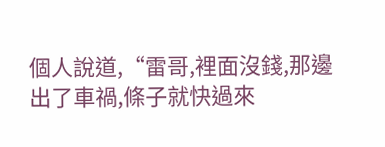個人說道,“雷哥,裡面沒錢,那邊出了車禍,條子就快過來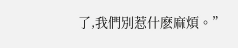了,我們別惹什麽麻煩。”